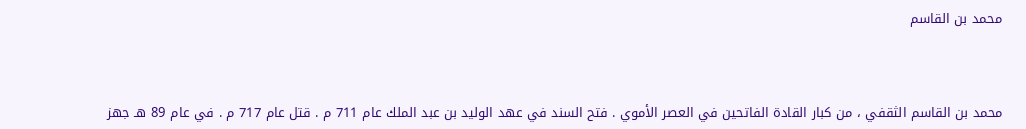محمد بن القاسم



محمد بن القاسم الثقفي ، من كبار القادة الفاتحين في العصر الأموي . فتح السند في عهد الوليد بن عبد الملك عام 711 م . قتل عام 717 م . في عام 89 هـ جهز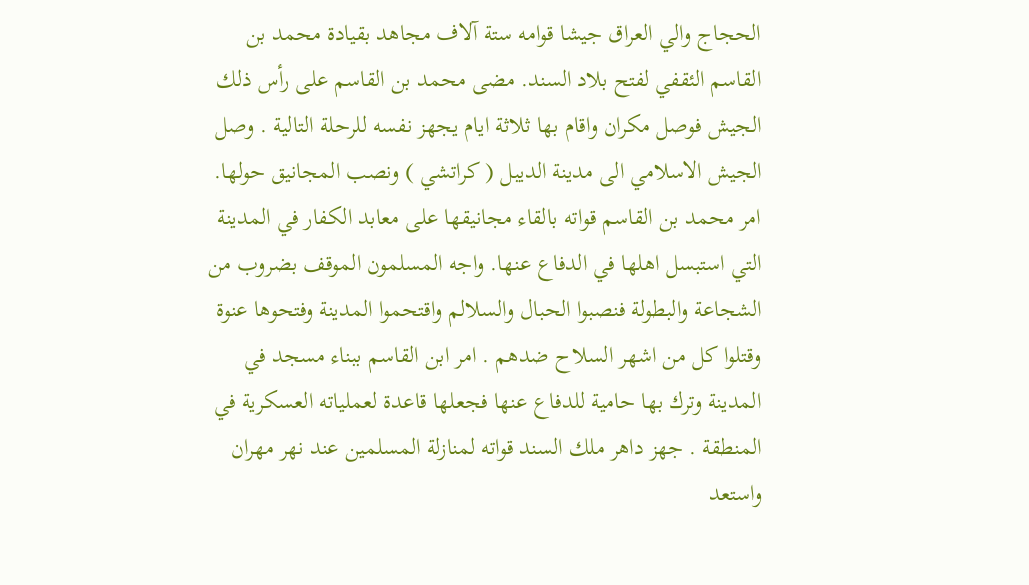الحجاج والي العراق جيشا قوامه ستة آلاف مجاهد بقيادة محمد بن القاسم الئقفي لفتح بلاد السند. مضى محمد بن القاسم على رأس ذلك الجيش فوصل مكران واقام بها ثلاثة ايام يجهز نفسه للرحلة التالية . وصل الجيش الاسلامي الى مدينة الديبل ( كراتشي ) ونصب المجانيق حولها. امر محمد بن القاسم قواته بالقاء مجانيقها على معابد الكفار في المدينة التي استبسل اهلها في الدفاع عنها. واجه المسلمون الموقف بضروب من الشجاعة والبطولة فنصبوا الحبال والسلالم واقتحموا المدينة وفتحوها عنوة وقتلوا كل من اشهر السلاح ضدهم . امر ابن القاسم ببناء مسجد في المدينة وترك بها حامية للدفاع عنها فجعلها قاعدة لعملياته العسكرية في المنطقة . جهز داهر ملك السند قواته لمنازلة المسلمين عند نهر مهران واستعد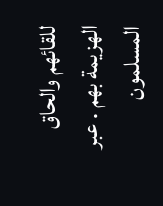للقائهم والحاق الهزيمة بهم . عبر المسلمون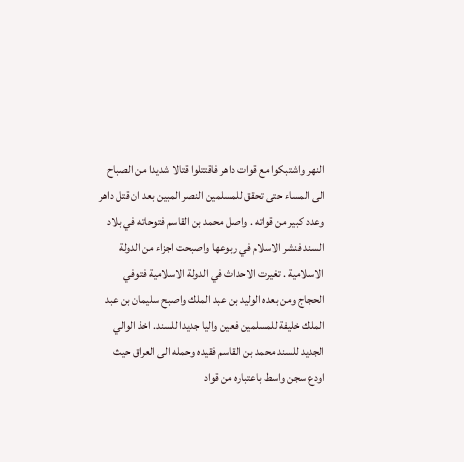النهر واشتبكوا مع قوات داهر فاقتتلوا قتالا شديدا من الصباح الى المساء حتى تحقق للمسلمين النصر المبين بعد ان قتل داهر وعدد كبير من قواته . واصل محمد بن القاسم فتوحاته في بلاد السند فنشر الاسلام في ربوعها واصبحت اجزاء من الدولة الاسلامية . تغيرت الاحداث في الدولة الاسلامية فتوفي الحجاج ومن بعده الوليد بن عبد الملك واصبح سليمان بن عبد الملك خليفة للمسلمين فعين واليا جديدا للسند. اخذ الوالي الجديد للسند محمد بن القاسم فقيده وحمله الى العراق حيث اودع سجن واسط باعتباره من قواد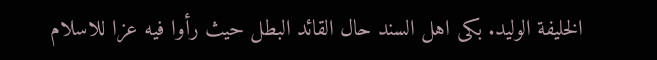الخليفة الوليد. بكى اهل السند حال القائد البطل حيث رأوا فيه عزا للاسلام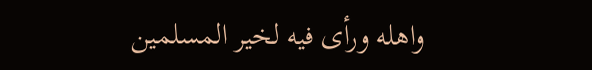واهله ورأى فيه لخير المسلمين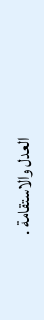العدل والاستقامة .